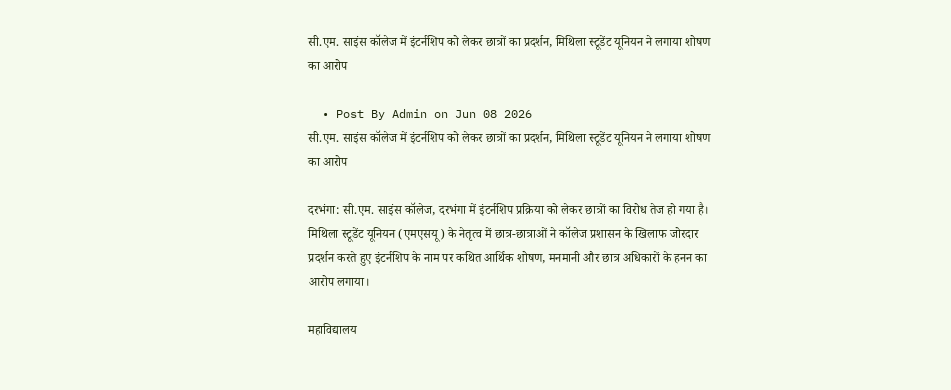सी.एम. साइंस कॉलेज में इंटर्नशिप को लेकर छात्रों का प्रदर्शन, मिथिला स्टूडेंट यूनियन ने लगाया शोषण का आरोप

  • Post By Admin on Jun 08 2026
सी.एम. साइंस कॉलेज में इंटर्नशिप को लेकर छात्रों का प्रदर्शन, मिथिला स्टूडेंट यूनियन ने लगाया शोषण का आरोप

दरभंगा: सी.एम. साइंस कॉलेज, दरभंगा में इंटर्नशिप प्रक्रिया को लेकर छात्रों का विरोध तेज हो गया है। मिथिला स्टूडेंट यूनियन (एमएसयू) के नेतृत्व में छात्र-छात्राओं ने कॉलेज प्रशासन के खिलाफ जोरदार प्रदर्शन करते हुए इंटर्नशिप के नाम पर कथित आर्थिक शोषण, मनमानी और छात्र अधिकारों के हनन का आरोप लगाया।

महाविद्यालय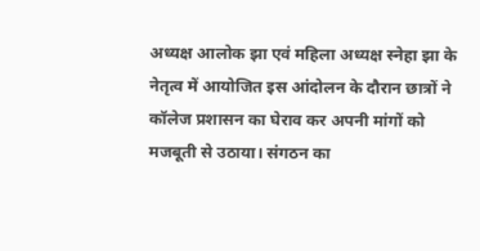अध्यक्ष आलोक झा एवं महिला अध्यक्ष स्नेहा झा के नेतृत्व में आयोजित इस आंदोलन के दौरान छात्रों ने कॉलेज प्रशासन का घेराव कर अपनी मांगों को मजबूती से उठाया। संगठन का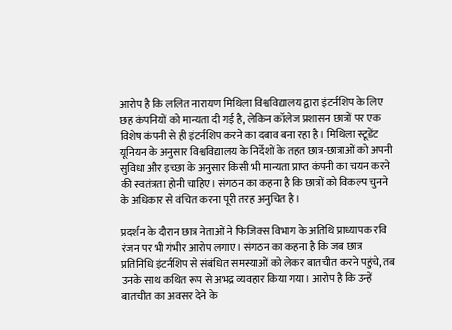आरोप है कि ललित नारायण मिथिला विश्वविद्यालय द्वारा इंटर्नशिप के लिए छह कंपनियों को मान्यता दी गई है, लेकिन कॉलेज प्रशासन छात्रों पर एक विशेष कंपनी से ही इंटर्नशिप करने का दबाव बना रहा है। मिथिला स्टूडेंट यूनियन के अनुसार विश्वविद्यालय के निर्देशों के तहत छात्र-छात्राओं को अपनी सुविधा और इच्छा के अनुसार किसी भी मान्यता प्राप्त कंपनी का चयन करने की स्वतंत्रता होनी चाहिए। संगठन का कहना है कि छात्रों को विकल्प चुनने के अधिकार से वंचित करना पूरी तरह अनुचित है।

प्रदर्शन के दौरान छात्र नेताओं ने फिजिक्स विभाग के अतिथि प्राध्यापक रवि रंजन पर भी गंभीर आरोप लगाए। संगठन का कहना है कि जब छात्र प्रतिनिधि इंटर्नशिप से संबंधित समस्याओं को लेकर बातचीत करने पहुंचे, तब उनके साथ कथित रूप से अभद्र व्यवहार किया गया। आरोप है कि उन्हें बातचीत का अवसर देने के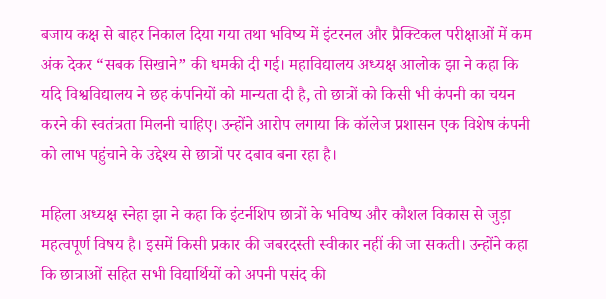बजाय कक्ष से बाहर निकाल दिया गया तथा भविष्य में इंटरनल और प्रैक्टिकल परीक्षाओं में कम अंक देकर “सबक सिखाने” की धमकी दी गई। महाविद्यालय अध्यक्ष आलोक झा ने कहा कि यदि विश्वविद्यालय ने छह कंपनियों को मान्यता दी है, तो छात्रों को किसी भी कंपनी का चयन करने की स्वतंत्रता मिलनी चाहिए। उन्होंने आरोप लगाया कि कॉलेज प्रशासन एक विशेष कंपनी को लाभ पहुंचाने के उद्देश्य से छात्रों पर दबाव बना रहा है।

महिला अध्यक्ष स्नेहा झा ने कहा कि इंटर्नशिप छात्रों के भविष्य और कौशल विकास से जुड़ा महत्वपूर्ण विषय है। इसमें किसी प्रकार की जबरदस्ती स्वीकार नहीं की जा सकती। उन्होंने कहा कि छात्राओं सहित सभी विद्यार्थियों को अपनी पसंद की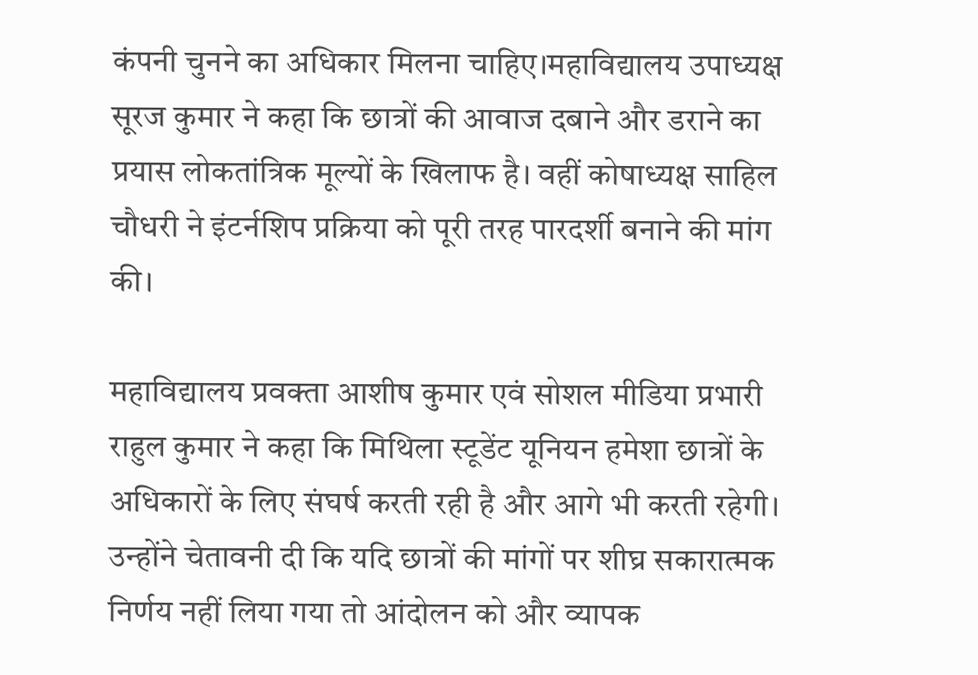कंपनी चुनने का अधिकार मिलना चाहिए।महाविद्यालय उपाध्यक्ष सूरज कुमार ने कहा कि छात्रों की आवाज दबाने और डराने का प्रयास लोकतांत्रिक मूल्यों के खिलाफ है। वहीं कोषाध्यक्ष साहिल चौधरी ने इंटर्नशिप प्रक्रिया को पूरी तरह पारदर्शी बनाने की मांग की।

महाविद्यालय प्रवक्ता आशीष कुमार एवं सोशल मीडिया प्रभारी राहुल कुमार ने कहा कि मिथिला स्टूडेंट यूनियन हमेशा छात्रों के अधिकारों के लिए संघर्ष करती रही है और आगे भी करती रहेगी। उन्होंने चेतावनी दी कि यदि छात्रों की मांगों पर शीघ्र सकारात्मक निर्णय नहीं लिया गया तो आंदोलन को और व्यापक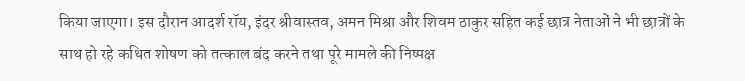किया जाएगा। इस दौरान आदर्श रॉय, इंदर श्रीवास्तव, अमन मिश्रा और शिवम ठाकुर सहित कई छात्र नेताओं ने भी छात्रों के साथ हो रहे कथित शोषण को तत्काल बंद करने तथा पूरे मामले की निष्पक्ष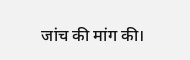जांच की मांग की।